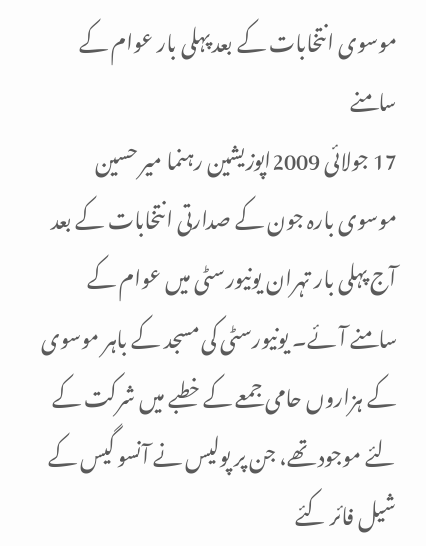موسوی انتخابات کے بعد پہلی بار عوام کے سامنے
17 جولائی 2009اپوزیشین رہنما میر حسین موسوی بارہ جون کے صدارتی انتخابات کے بعد آج پہلی بار تہران یونیورسٹی میں عوام کے سامنے آئے۔ یونیورسٹی کی مسجد کے باہر موسوی کے ہزاروں حامی جمعے کے خطبے میں شرکت کے لئے موجود تھے، جن پر پولیس نے آنسو گیس کے شیل فائر کئے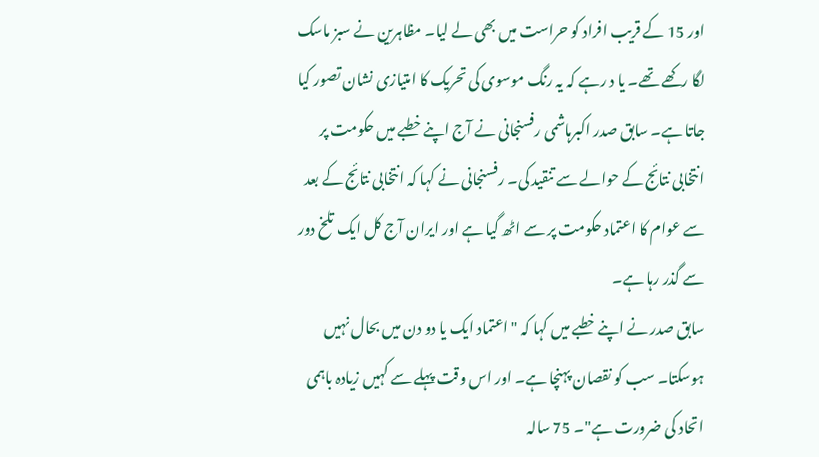اور 15 کے قریب افراد کو حراست میں بھی لے لیا۔ مظاہرین نے سبز ماسک لگا رکھے تھے۔ یا د رہے کہ یہ رنگ موسوی کی تحریک کا امتیازی نشان تصور کیا جاتا ہے۔ سابق صدر اکبرہاشمی رفسنجانی نے آج اپنے خطبے میں حکومت پر انتخابی نتائج کے حوالے سے تنقید کی۔ رفسنجانی نے کہا کہ انتخابی نتائج کے بعد سے عوام کا اعتماد حکومت پر سے اٹھ گیا ہے اور ایران آج کل ایک تلخ دور سے گذر رہا ہے۔
سابق صدر نے اپنے خطبے میں کہا کہ "اعتماد ایک یا دو دن میں بحال نہیں ہوسکتا۔ سب کو نقصان پہنچا ہے۔ اور اس وقت پہلے سے کہیں زیادہ باہمی اتحاد کی ضرورت ہے"۔ 75 سالہ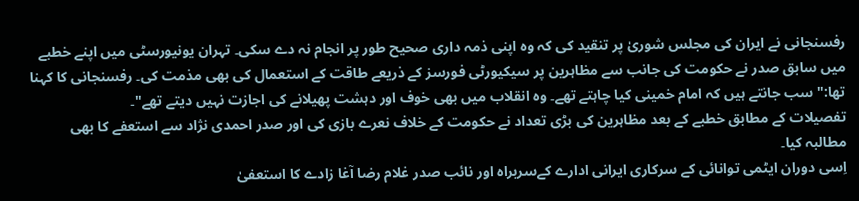رفسنجانی نے ایران کی مجلس شوریٰ پر تنقید کی کہ وہ اپنی ذمہ داری صحیح طور پر انجام نہ دے سکی۔ تہران یونیورسٹی میں اپنے خطبے میں سابق صدر نے حکومت کی جانب سے مظاہرین پر سیکیورٹی فورسز کے ذریعے طاقت کے استعمال کی بھی مذمت کی۔ رفسنجانی کا کہنا تھا:" سب جانتے ہیں کہ امام خمینی کیا چاہتے تھے۔ وہ انقلاب میں بھی خوف اور دہشت پھیلانے کی اجازت نہیں دیتے تھے"۔
تفصیلات کے مطابق خطبے کے بعد مظاہرین کی بڑی تعداد نے حکومت کے خلاف نعرے بازی کی اور صدر احمدی نژاد سے استعفے کا بھی مطالبہ کیا۔
اِسی دوران ایٹمی توانائی کے سرکاری ایرانی ادارے کےسربراہ اور نائب صدر غلام رضا آغا زادے کا استعفیٰ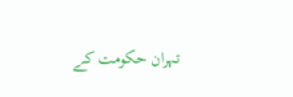تہران حکومت کے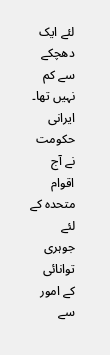لئے ایک دھچکے سے کم نہیں تھا۔ ایرانی حکومت نے آج اقوام متحدہ کے لئے جوہری توانائی کے امور سے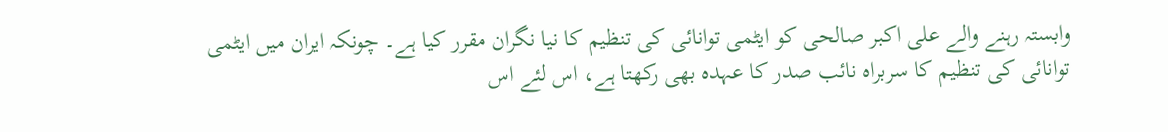وابستہ رہنے والے علی اکبر صالحی کو ایٹمی توانائی کی تنظیم کا نیا نگران مقرر کیا ہے۔ چونکہ ایران میں ایٹمی توانائی کی تنظیم کا سربراہ نائب صدر کا عہدہ بھی رکھتا ہے، اس لئے اس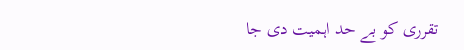تقرری کو بے حد اہمیت دی جا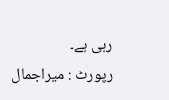رہی ہے۔
رپورٹ : میراجمال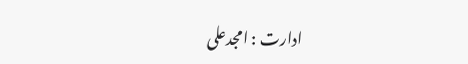ادارت : امجدعلی